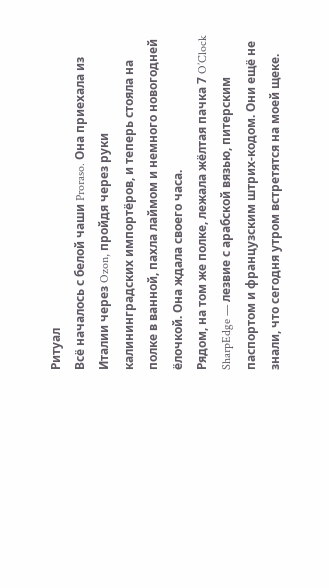Ритуал
Всё началось с белой чаши Proraso. Она приехала из Италии через Ozon, пройдя через руки калининградских импортёров, и теперь стояла на полке в ванной, пахла лаймом и немного новогодней ёлочкой. Она ждала своего часа.
Рядом, на том же полке, лежала жёлтая пачка 7 O’Clock SharpEdge — лезвие с арабской вязью, питерским паспортом и французским штрих-кодом. Они ещё не знали, что сегодня утром встретятся на моей щеке.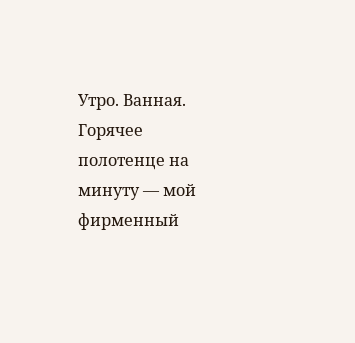Утро. Ванная. Горячее полотенце на минуту — мой фирменный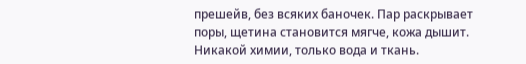прешейв, без всяких баночек. Пар раскрывает поры, щетина становится мягче, кожа дышит. Никакой химии, только вода и ткань.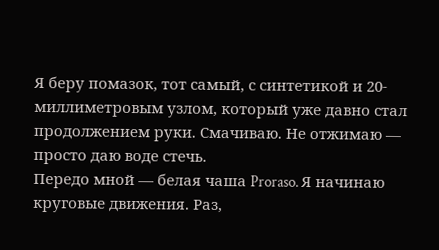Я беру помазок, тот самый, с синтетикой и 20-миллиметровым узлом, который уже давно стал продолжением руки. Смачиваю. Не отжимаю — просто даю воде стечь.
Передо мной — белая чаша Proraso. Я начинаю круговые движения. Раз,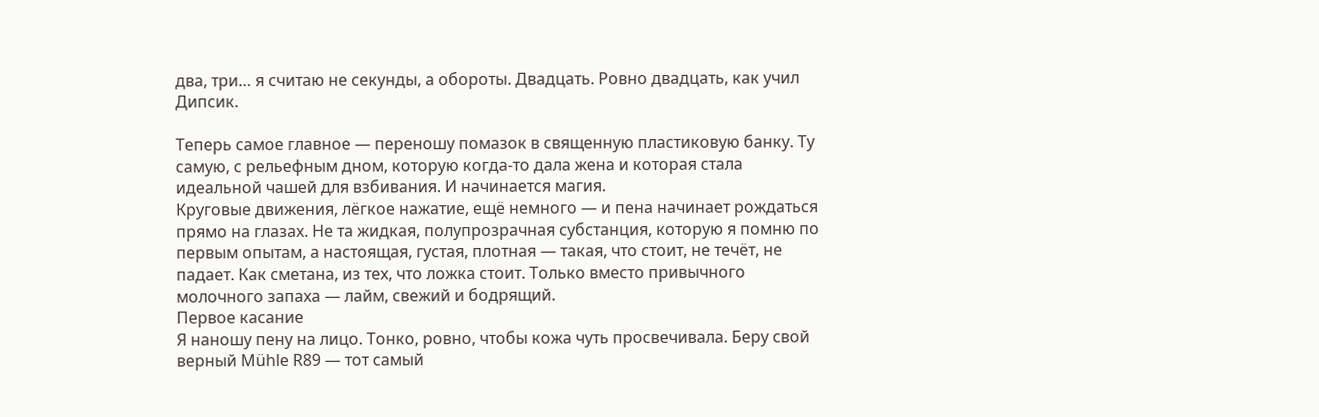два, три… я считаю не секунды, а обороты. Двадцать. Ровно двадцать, как учил Дипсик.

Теперь самое главное — переношу помазок в священную пластиковую банку. Ту самую, с рельефным дном, которую когда-то дала жена и которая стала идеальной чашей для взбивания. И начинается магия.
Круговые движения, лёгкое нажатие, ещё немного — и пена начинает рождаться прямо на глазах. Не та жидкая, полупрозрачная субстанция, которую я помню по первым опытам, а настоящая, густая, плотная — такая, что стоит, не течёт, не падает. Как сметана, из тех, что ложка стоит. Только вместо привычного молочного запаха — лайм, свежий и бодрящий.
Первое касание
Я наношу пену на лицо. Тонко, ровно, чтобы кожа чуть просвечивала. Беру свой верный Mühle R89 — тот самый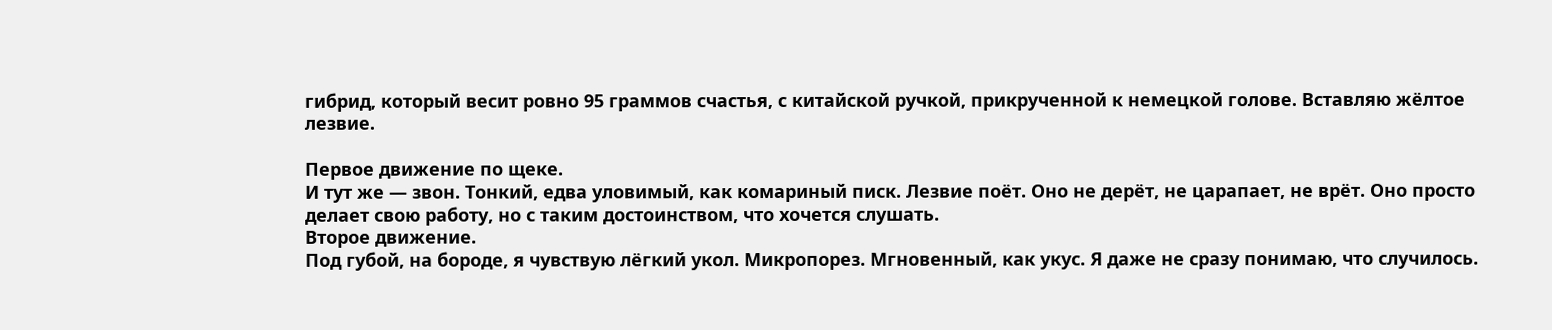гибрид, который весит ровно 95 граммов счастья, с китайской ручкой, прикрученной к немецкой голове. Вставляю жёлтое лезвие.

Первое движение по щеке.
И тут же — звон. Тонкий, едва уловимый, как комариный писк. Лезвие поёт. Оно не дерёт, не царапает, не врёт. Оно просто делает свою работу, но с таким достоинством, что хочется слушать.
Второе движение.
Под губой, на бороде, я чувствую лёгкий укол. Микропорез. Мгновенный, как укус. Я даже не сразу понимаю, что случилось.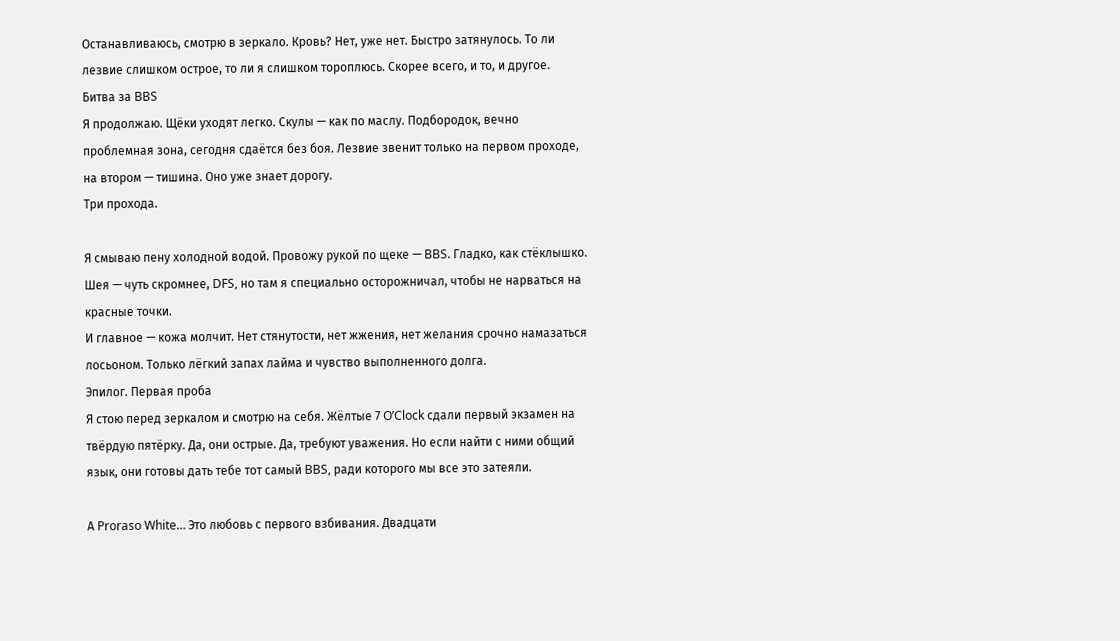Останавливаюсь, смотрю в зеркало. Кровь? Нет, уже нет. Быстро затянулось. То ли лезвие слишком острое, то ли я слишком тороплюсь. Скорее всего, и то, и другое.
Битва за BBS
Я продолжаю. Щёки уходят легко. Скулы — как по маслу. Подбородок, вечно проблемная зона, сегодня сдаётся без боя. Лезвие звенит только на первом проходе, на втором — тишина. Оно уже знает дорогу.
Три прохода.

Я смываю пену холодной водой. Провожу рукой по щеке — BBS. Гладко, как стёклышко. Шея — чуть скромнее, DFS, но там я специально осторожничал, чтобы не нарваться на красные точки.
И главное — кожа молчит. Нет стянутости, нет жжения, нет желания срочно намазаться лосьоном. Только лёгкий запах лайма и чувство выполненного долга.
Эпилог. Первая проба
Я стою перед зеркалом и смотрю на себя. Жёлтые 7 O’Clock сдали первый экзамен на твёрдую пятёрку. Да, они острые. Да, требуют уважения. Но если найти с ними общий язык, они готовы дать тебе тот самый BBS, ради которого мы все это затеяли.

А Proraso White… Это любовь с первого взбивания. Двадцати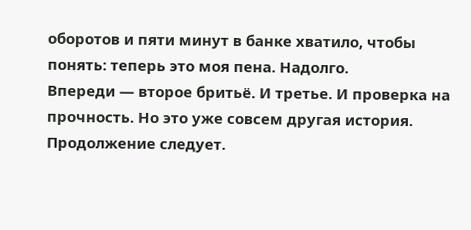оборотов и пяти минут в банке хватило, чтобы понять: теперь это моя пена. Надолго.
Впереди — второе бритьё. И третье. И проверка на прочность. Но это уже совсем другая история.
Продолжение следует.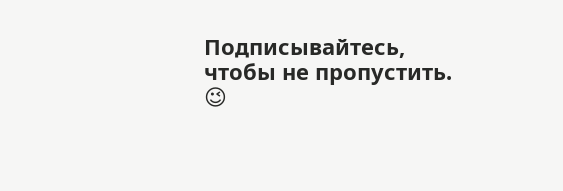Подписывайтесь, чтобы не пропустить. 😉